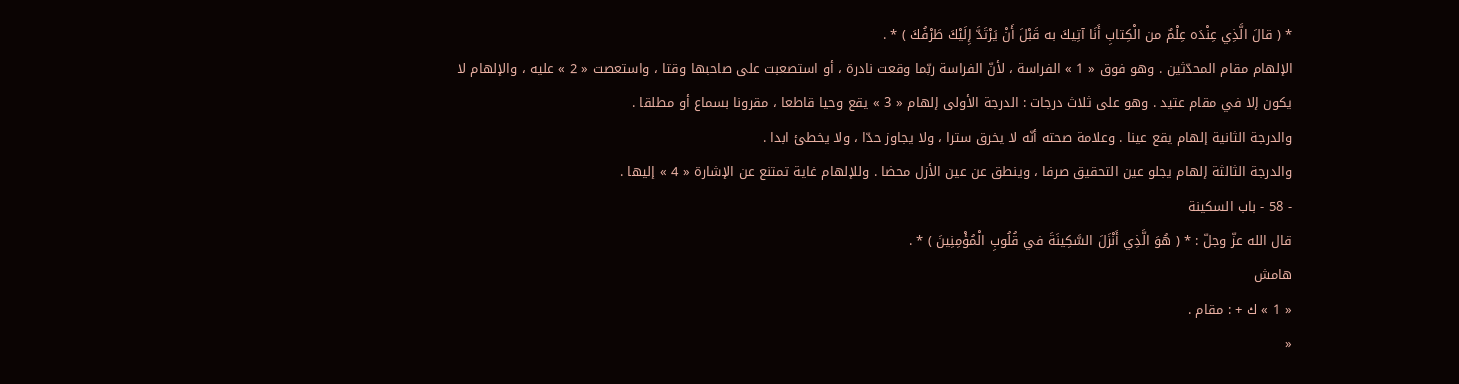* ( قالَ الَّذِي عِنْدَه عِلْمٌ من الْكِتابِ أَنَا آتِيكَ به قَبْلَ أَنْ يَرْتَدَّ إِلَيْكَ طَرْفُكَ ) * .
الإلهام مقام المحدّثين . وهو فوق « 1 » الفراسة ، لأنّ الفراسة ربّما وقعت نادرة ، أو استصعبت على صاحبها وقتا ، واستعصت « 2 » عليه ، والإلهام لا يكون إلا في مقام عتيد . وهو على ثلاث درجات : الدرجة الأولى إلهام « 3 » يقع وحيا قاطعا ، مقرونا بسماع أو مطلقا .
والدرجة الثانية إلهام يقع عينا . وعلامة صحته أنّه لا يخرق سترا ، ولا يجاوز حدّا ، ولا يخطئ ابدا .
والدرجة الثالثة إلهام يجلو عين التحقيق صرفا ، وينطق عن عين الأزل محضا . وللإلهام غاية تمتنع عن الإشارة « 4 » إليها .
- 58 - باب السكينة
قال الله عزّ وجلّ : * ( هُوَ الَّذِي أَنْزَلَ السَّكِينَةَ في قُلُوبِ الْمُؤْمِنِينَ ) * .
هامش
« 1 » ك + : مقام .
«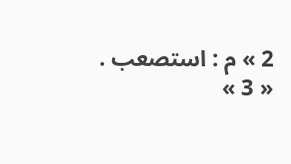2 » م : استصعب .
« 3 »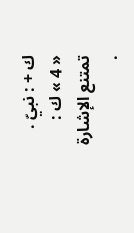ك + : نبيّ .
« 4 » ك : تمتنع الإشارة .